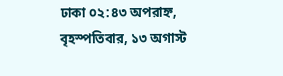ঢাকা ০২:৪৩ অপরাহ্ন, বৃহস্পতিবার, ১৩ অগাস্ট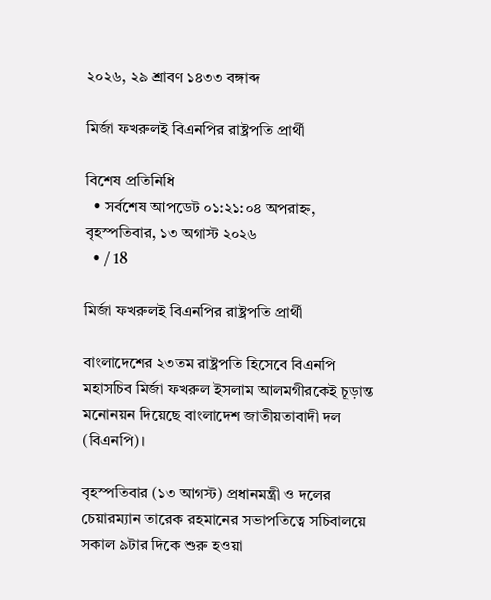২০২৬, ২৯ শ্রাবণ ১৪৩৩ বঙ্গাব্দ

মির্জা ফখরুলই বিএনপির রাষ্ট্রপতি প্রার্থী

বিশেষ প্রতিনিধি
  • সর্বশেষ আপডেট ০১:২১:০৪ অপরাহ্ন, বৃহস্পতিবার, ১৩ অগাস্ট ২০২৬
  • / 18

মির্জা ফখরুলই বিএনপির রাষ্ট্রপতি প্রার্থী

বাংলাদেশের ২৩তম রাষ্ট্রপতি হিসেবে বিএনপি মহাসচিব মির্জা ফখরুল ইসলাম আলমগীরকেই চূড়ান্ত মনোনয়ন দিয়েছে বাংলাদেশ জাতীয়তাবাদী দল (বিএনপি)।

বৃহস্পতিবার (১৩ আগস্ট) প্রধানমন্ত্রী ও দলের চেয়ারম্যান তারেক রহমানের সভাপতিত্বে সচিবালয়ে সকাল ৯টার দিকে শুরু হওয়া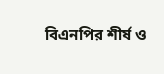বিএনপির শীর্ষ ও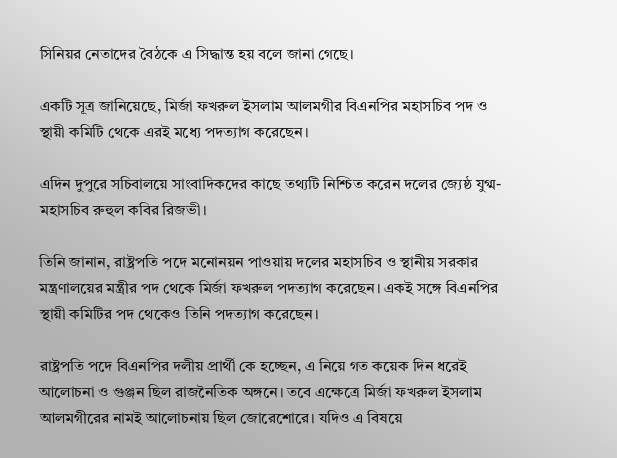সিনিয়র নেতাদের বৈঠকে এ সিদ্ধান্ত হয় বলে জানা গেছে।

একটি সূত্র জানিয়েছে, মির্জা ফখরুল ইসলাম আলমগীর বিএনপির মহাসচিব পদ ও স্থায়ী কমিটি থেকে এরই মধ্যে পদত্যাগ করেছেন।

এদিন দুপুরে সচিবালয়ে সাংবাদিকদের কাছে তথ্যটি নিশ্চিত করেন দলের জ্যেষ্ঠ যুগ্ম-মহাসচিব রুহুল কবির রিজভী।

তিনি জানান, রাষ্ট্রপতি পদে মনোনয়ন পাওয়ায় দলের মহাসচিব ও স্থানীয় সরকার মন্ত্রণালয়ের মন্ত্রীর পদ থেকে মির্জা ফখরুল পদত্যাগ করেছেন। একই সঙ্গে বিএনপির স্থায়ী কমিটির পদ থেকেও তিনি পদত্যাগ করেছেন।

রাষ্ট্রপতি পদে বিএনপির দলীয় প্রার্থী কে হচ্ছেন, এ নিয়ে গত কয়েক দিন ধরেই আলোচনা ও গুঞ্জন ছিল রাজনৈতিক অঙ্গনে। তবে এক্ষেত্রে মির্জা ফখরুল ইসলাম আলমগীরের নামই আলোচনায় ছিল জোরেশোরে। যদিও এ বিষয়ে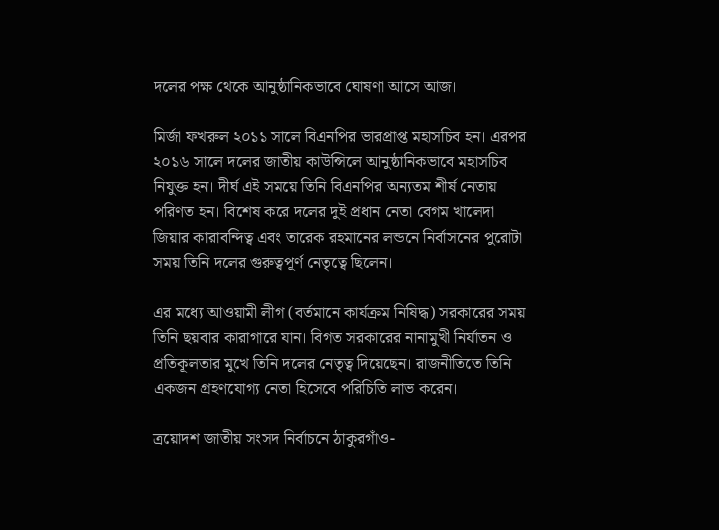দলের পক্ষ থেকে আনুষ্ঠানিকভাবে ঘোষণা আসে আজ।

মির্জা ফখরুল ২০১১ সালে বিএনপির ভারপ্রাপ্ত মহাসচিব হন। এরপর ২০১৬ সালে দলের জাতীয় কাউন্সিলে আনুষ্ঠানিকভাবে মহাসচিব নিযুক্ত হন। দীর্ঘ এই সময়ে তিনি বিএনপির অন্যতম শীর্ষ নেতায় পরিণত হন। বিশেষ করে দলের দুই প্রধান নেতা বেগম খালেদা জিয়ার কারাবন্দিত্ব এবং তারেক রহমানের লন্ডনে নির্বাসনের পুরোটা সময় তিনি দলের গুরুত্বপূর্ণ নেতৃত্বে ছিলেন।

এর মধ্যে আওয়ামী লীগ (বর্তমানে কার্যক্রম নিষিদ্ধ) সরকারের সময় তিনি ছয়বার কারাগারে যান। বিগত সরকারের নানামুখী নির্যাতন ও প্রতিকূলতার মুখে তিনি দলের নেতৃত্ব দিয়েছেন। রাজনীতিতে তিনি একজন গ্রহণযোগ্য নেতা হিসেবে পরিচিতি লাভ করেন।

ত্রয়োদশ জাতীয় সংসদ নির্বাচনে ঠাকুরগাঁও-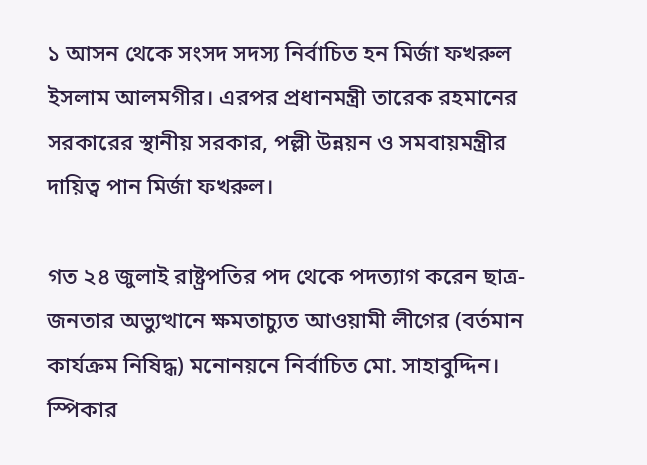১ আসন থেকে সংসদ সদস্য নির্বাচিত হন মির্জা ফখরুল ইসলাম আলমগীর। এরপর প্রধানমন্ত্রী তারেক রহমানের সরকারের স্থানীয় সরকার, পল্লী উন্নয়ন ও সমবায়মন্ত্রীর দায়িত্ব পান মির্জা ফখরুল।

গত ২৪ জুলাই রাষ্ট্রপতির পদ থেকে পদত্যাগ করেন ছাত্র-জনতার অভ্যুত্থানে ক্ষমতাচ্যুত আওয়ামী লীগের (বর্তমান কার্যক্রম নিষিদ্ধ) মনোনয়নে নির্বাচিত মো. সাহাবুদ্দিন। স্পিকার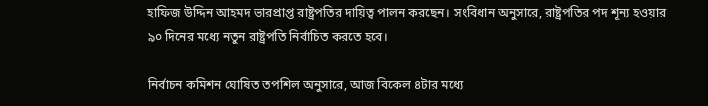হাফিজ উদ্দিন আহমদ ভারপ্রাপ্ত রাষ্ট্রপতির দায়িত্ব পালন করছেন। সংবিধান অনুসারে, রাষ্ট্রপতির পদ শূন্য হওয়ার ৯০ দিনের মধ্যে নতুন রাষ্ট্রপতি নির্বাচিত করতে হবে।

নির্বাচন কমিশন ঘোষিত তপশিল অনুসারে, আজ বিকেল ৪টার মধ্যে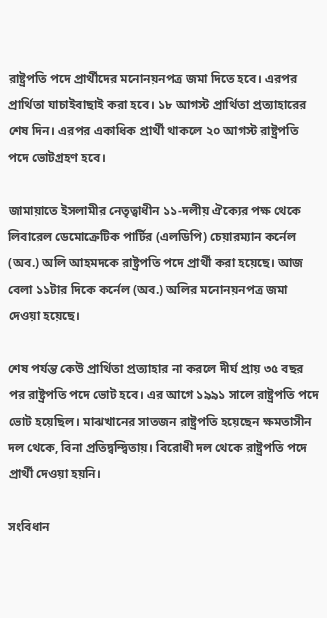রাষ্ট্রপতি পদে প্রার্থীদের মনোনয়নপত্র জমা দিতে হবে। এরপর প্রার্থিতা যাচাইবাছাই করা হবে। ১৮ আগস্ট প্রার্থিতা প্রত্যাহারের শেষ দিন। এরপর একাধিক প্রার্থী থাকলে ২০ আগস্ট রাষ্ট্রপতি পদে ভোটগ্রহণ হবে।

জামায়াতে ইসলামীর নেতৃত্বাধীন ১১-দলীয় ঐক্যের পক্ষ থেকে লিবারেল ডেমোক্রেটিক পার্টির (এলডিপি) চেয়ারম্যান কর্নেল (অব.) অলি আহমদকে রাষ্ট্রপতি পদে প্রার্থী করা হয়েছে। আজ বেলা ১১টার দিকে কর্নেল (অব.) অলির মনোনয়নপত্র জমা দেওয়া হয়েছে।

শেষ পর্যন্ত কেউ প্রার্থিতা প্রত্যাহার না করলে দীর্ঘ প্রায় ৩৫ বছর পর রাষ্ট্রপতি পদে ভোট হবে। এর আগে ১৯৯১ সালে রাষ্ট্রপতি পদে ভোট হয়েছিল। মাঝখানের সাতজন রাষ্ট্রপতি হয়েছেন ক্ষমতাসীন দল থেকে, বিনা প্রতিদ্বন্দ্বিতায়। বিরোধী দল থেকে রাষ্ট্রপতি পদে প্রার্থী দেওয়া হয়নি।

সংবিধান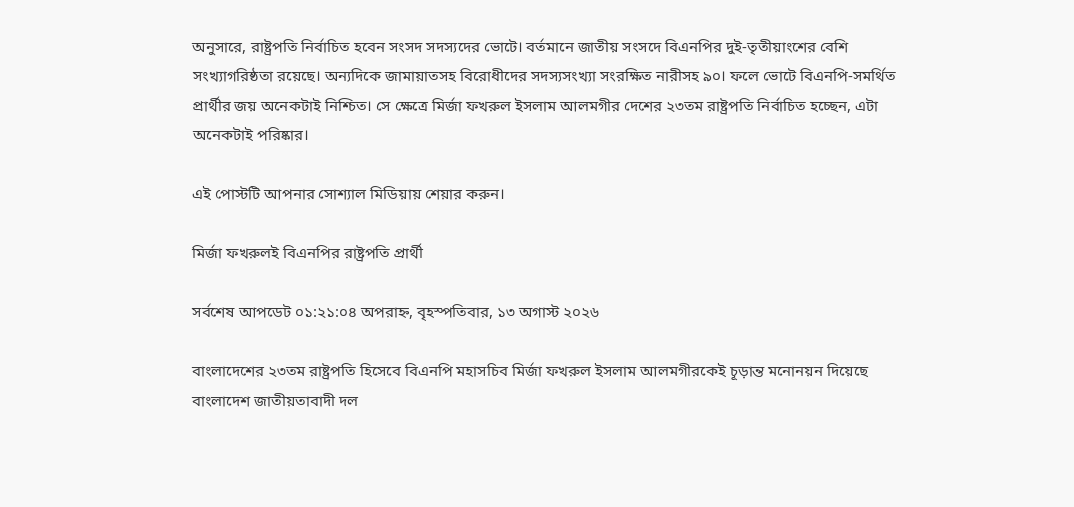অনুসারে, রাষ্ট্রপতি নির্বাচিত হবেন সংসদ সদস্যদের ভোটে। বর্তমানে জাতীয় সংসদে বিএনপির দুই-তৃতীয়াংশের বেশি সংখ্যাগরিষ্ঠতা রয়েছে। অন্যদিকে জামায়াতসহ বিরোধীদের সদস্যসংখ্যা সংরক্ষিত নারীসহ ৯০। ফলে ভোটে বিএনপি-সমর্থিত প্রার্থীর জয় অনেকটাই নিশ্চিত। সে ক্ষেত্রে মির্জা ফখরুল ইসলাম আলমগীর দেশের ২৩তম রাষ্ট্রপতি নির্বাচিত হচ্ছেন, এটা অনেকটাই পরিষ্কার।

এই পোস্টটি আপনার সোশ্যাল মিডিয়ায় শেয়ার করুন।

মির্জা ফখরুলই বিএনপির রাষ্ট্রপতি প্রার্থী

সর্বশেষ আপডেট ০১:২১:০৪ অপরাহ্ন, বৃহস্পতিবার, ১৩ অগাস্ট ২০২৬

বাংলাদেশের ২৩তম রাষ্ট্রপতি হিসেবে বিএনপি মহাসচিব মির্জা ফখরুল ইসলাম আলমগীরকেই চূড়ান্ত মনোনয়ন দিয়েছে বাংলাদেশ জাতীয়তাবাদী দল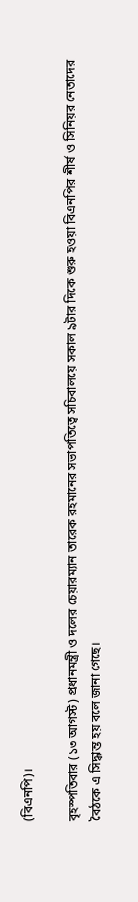(বিএনপি)।

বৃহস্পতিবার (১৩ আগস্ট) প্রধানমন্ত্রী ও দলের চেয়ারম্যান তারেক রহমানের সভাপতিত্বে সচিবালয়ে সকাল ৯টার দিকে শুরু হওয়া বিএনপির শীর্ষ ও সিনিয়র নেতাদের বৈঠকে এ সিদ্ধান্ত হয় বলে জানা গেছে।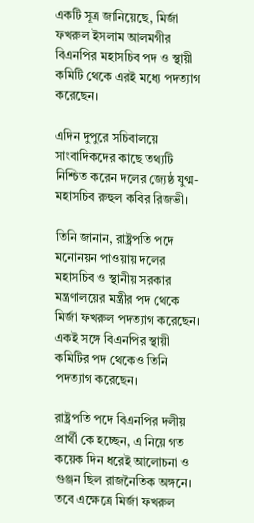একটি সূত্র জানিয়েছে, মির্জা ফখরুল ইসলাম আলমগীর বিএনপির মহাসচিব পদ ও স্থায়ী কমিটি থেকে এরই মধ্যে পদত্যাগ করেছেন।

এদিন দুপুরে সচিবালয়ে সাংবাদিকদের কাছে তথ্যটি নিশ্চিত করেন দলের জ্যেষ্ঠ যুগ্ম-মহাসচিব রুহুল কবির রিজভী।

তিনি জানান, রাষ্ট্রপতি পদে মনোনয়ন পাওয়ায় দলের মহাসচিব ও স্থানীয় সরকার মন্ত্রণালয়ের মন্ত্রীর পদ থেকে মির্জা ফখরুল পদত্যাগ করেছেন। একই সঙ্গে বিএনপির স্থায়ী কমিটির পদ থেকেও তিনি পদত্যাগ করেছেন।

রাষ্ট্রপতি পদে বিএনপির দলীয় প্রার্থী কে হচ্ছেন, এ নিয়ে গত কয়েক দিন ধরেই আলোচনা ও গুঞ্জন ছিল রাজনৈতিক অঙ্গনে। তবে এক্ষেত্রে মির্জা ফখরুল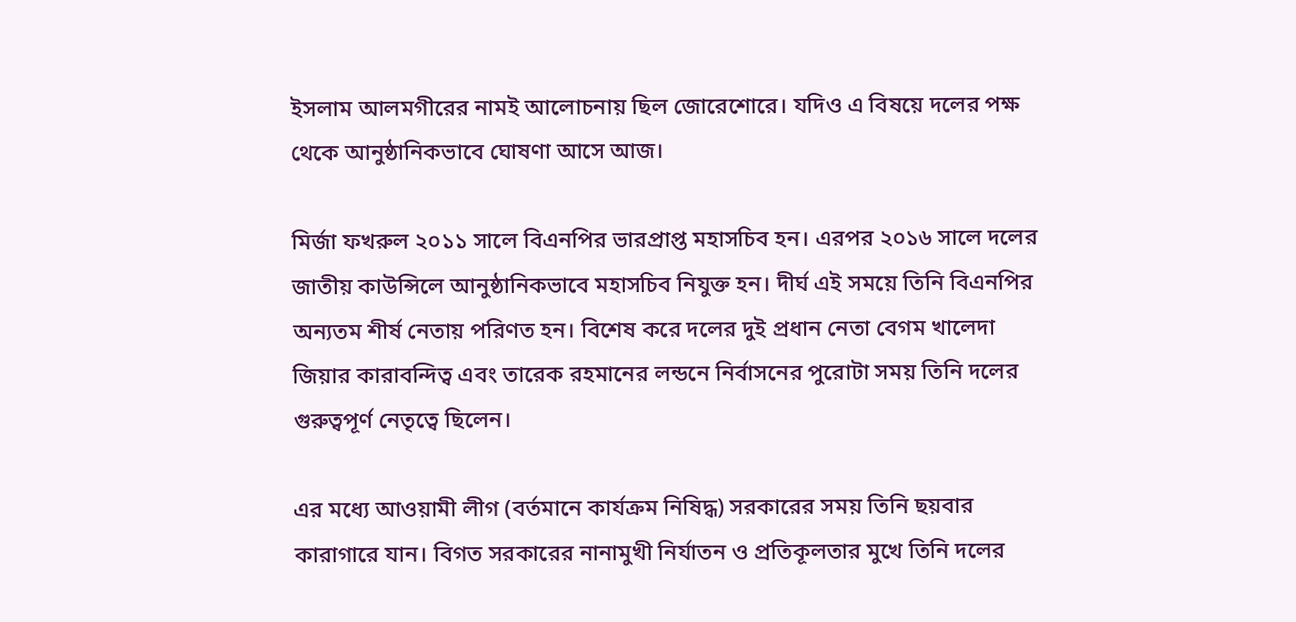ইসলাম আলমগীরের নামই আলোচনায় ছিল জোরেশোরে। যদিও এ বিষয়ে দলের পক্ষ থেকে আনুষ্ঠানিকভাবে ঘোষণা আসে আজ।

মির্জা ফখরুল ২০১১ সালে বিএনপির ভারপ্রাপ্ত মহাসচিব হন। এরপর ২০১৬ সালে দলের জাতীয় কাউন্সিলে আনুষ্ঠানিকভাবে মহাসচিব নিযুক্ত হন। দীর্ঘ এই সময়ে তিনি বিএনপির অন্যতম শীর্ষ নেতায় পরিণত হন। বিশেষ করে দলের দুই প্রধান নেতা বেগম খালেদা জিয়ার কারাবন্দিত্ব এবং তারেক রহমানের লন্ডনে নির্বাসনের পুরোটা সময় তিনি দলের গুরুত্বপূর্ণ নেতৃত্বে ছিলেন।

এর মধ্যে আওয়ামী লীগ (বর্তমানে কার্যক্রম নিষিদ্ধ) সরকারের সময় তিনি ছয়বার কারাগারে যান। বিগত সরকারের নানামুখী নির্যাতন ও প্রতিকূলতার মুখে তিনি দলের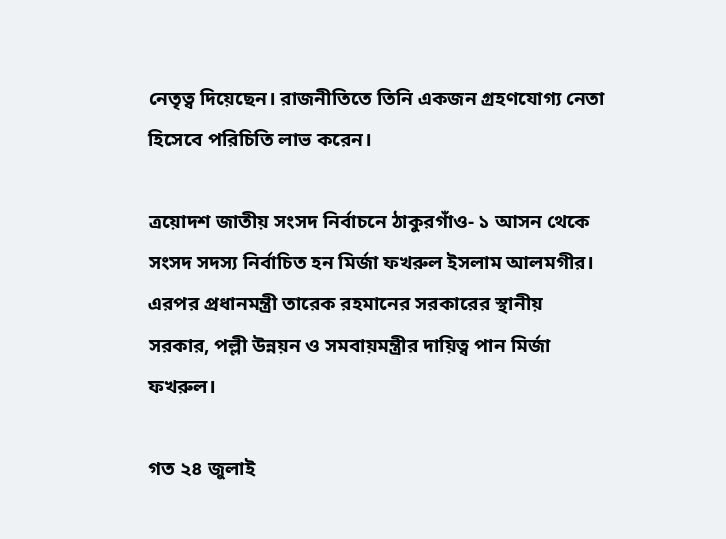নেতৃত্ব দিয়েছেন। রাজনীতিতে তিনি একজন গ্রহণযোগ্য নেতা হিসেবে পরিচিতি লাভ করেন।

ত্রয়োদশ জাতীয় সংসদ নির্বাচনে ঠাকুরগাঁও- ১ আসন থেকে সংসদ সদস্য নির্বাচিত হন মির্জা ফখরুল ইসলাম আলমগীর। এরপর প্রধানমন্ত্রী তারেক রহমানের সরকারের স্থানীয় সরকার, পল্লী উন্নয়ন ও সমবায়মন্ত্রীর দায়িত্ব পান মির্জা ফখরুল।

গত ২৪ জুলাই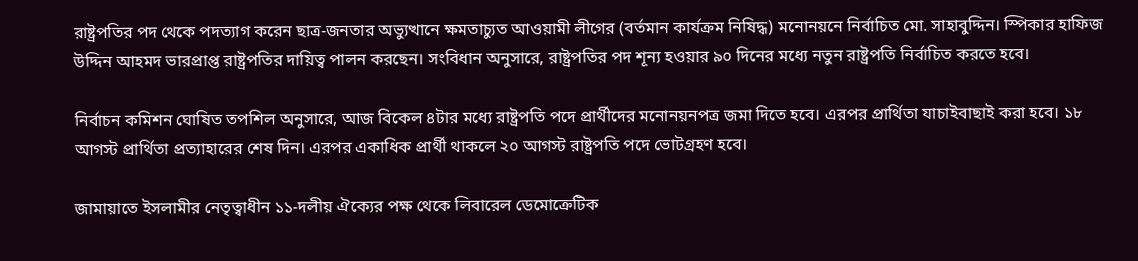রাষ্ট্রপতির পদ থেকে পদত্যাগ করেন ছাত্র-জনতার অভ্যুত্থানে ক্ষমতাচ্যুত আওয়ামী লীগের (বর্তমান কার্যক্রম নিষিদ্ধ) মনোনয়নে নির্বাচিত মো. সাহাবুদ্দিন। স্পিকার হাফিজ উদ্দিন আহমদ ভারপ্রাপ্ত রাষ্ট্রপতির দায়িত্ব পালন করছেন। সংবিধান অনুসারে, রাষ্ট্রপতির পদ শূন্য হওয়ার ৯০ দিনের মধ্যে নতুন রাষ্ট্রপতি নির্বাচিত করতে হবে।

নির্বাচন কমিশন ঘোষিত তপশিল অনুসারে, আজ বিকেল ৪টার মধ্যে রাষ্ট্রপতি পদে প্রার্থীদের মনোনয়নপত্র জমা দিতে হবে। এরপর প্রার্থিতা যাচাইবাছাই করা হবে। ১৮ আগস্ট প্রার্থিতা প্রত্যাহারের শেষ দিন। এরপর একাধিক প্রার্থী থাকলে ২০ আগস্ট রাষ্ট্রপতি পদে ভোটগ্রহণ হবে।

জামায়াতে ইসলামীর নেতৃত্বাধীন ১১-দলীয় ঐক্যের পক্ষ থেকে লিবারেল ডেমোক্রেটিক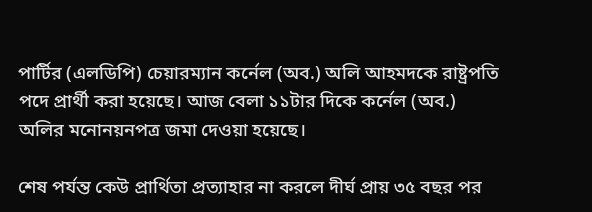পার্টির (এলডিপি) চেয়ারম্যান কর্নেল (অব.) অলি আহমদকে রাষ্ট্রপতি পদে প্রার্থী করা হয়েছে। আজ বেলা ১১টার দিকে কর্নেল (অব.) অলির মনোনয়নপত্র জমা দেওয়া হয়েছে।

শেষ পর্যন্ত কেউ প্রার্থিতা প্রত্যাহার না করলে দীর্ঘ প্রায় ৩৫ বছর পর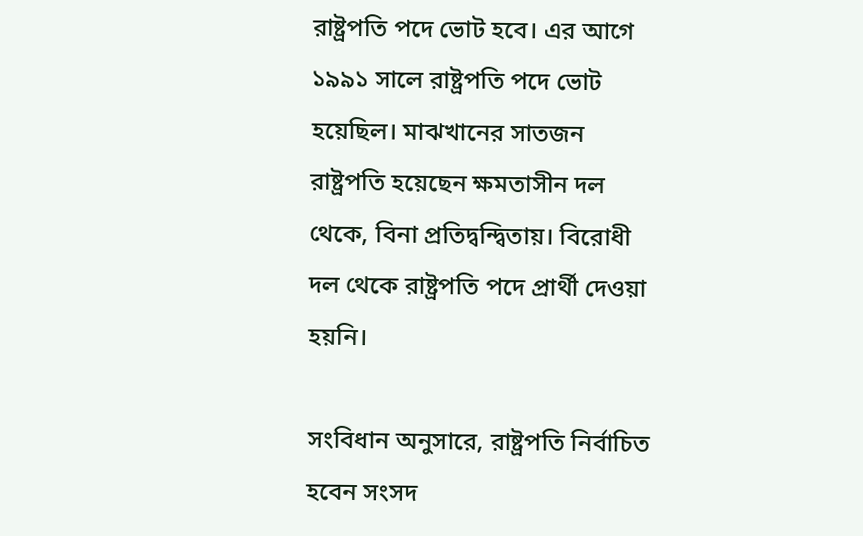রাষ্ট্রপতি পদে ভোট হবে। এর আগে ১৯৯১ সালে রাষ্ট্রপতি পদে ভোট হয়েছিল। মাঝখানের সাতজন রাষ্ট্রপতি হয়েছেন ক্ষমতাসীন দল থেকে, বিনা প্রতিদ্বন্দ্বিতায়। বিরোধী দল থেকে রাষ্ট্রপতি পদে প্রার্থী দেওয়া হয়নি।

সংবিধান অনুসারে, রাষ্ট্রপতি নির্বাচিত হবেন সংসদ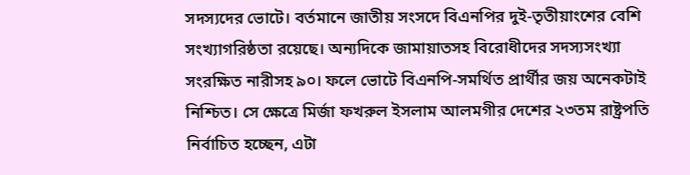সদস্যদের ভোটে। বর্তমানে জাতীয় সংসদে বিএনপির দুই-তৃতীয়াংশের বেশি সংখ্যাগরিষ্ঠতা রয়েছে। অন্যদিকে জামায়াতসহ বিরোধীদের সদস্যসংখ্যা সংরক্ষিত নারীসহ ৯০। ফলে ভোটে বিএনপি-সমর্থিত প্রার্থীর জয় অনেকটাই নিশ্চিত। সে ক্ষেত্রে মির্জা ফখরুল ইসলাম আলমগীর দেশের ২৩তম রাষ্ট্রপতি নির্বাচিত হচ্ছেন, এটা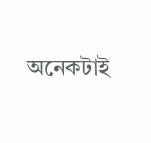অনেকটাই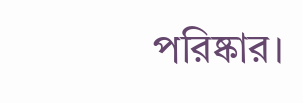পরিষ্কার।